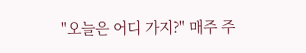"오늘은 어디 가지?" 매주 주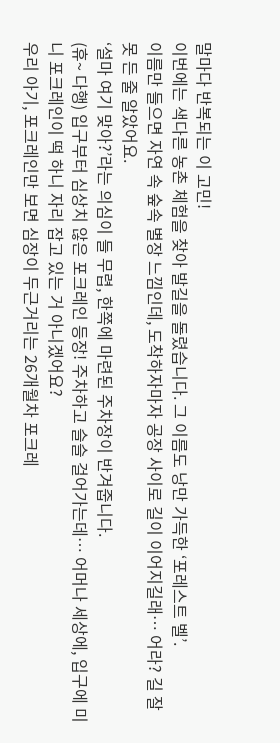말마다 반복되는 이 고민!
이번에는 색다른 농촌 체험을 찾아 발길을 돌렸습니다. 그 이름도 낭만 가득한 ‘포레스트 벨’.
이름만 들으면 자연 속 숲속 별장 느낌인데, 도착하자마자 공장 사이로 길이 이어지길래… 어라? 길 잘못 든 줄 알았어요.
‘설마 여기 맞아?’라는 의심이 들 무렵, 한쪽에 마련된 주차장이 반겨줍니다.
(휴~ 다행) 입구부터 심상치 않은 포크레인 등장! 주차하고 슬슬 걸어가는데… 어머나 세상에, 입구에 미니 포크레인이 떡 하니 자리 잡고 있는 거 아니겠어요?
우리 아기, 포크레인만 보면 심장이 두근거리는 26개월차 포크레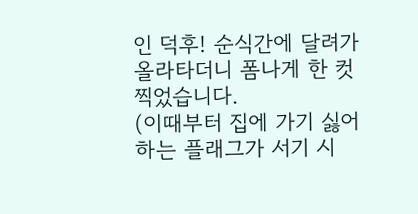인 덕후! 순식간에 달려가 올라타더니 폼나게 한 컷 찍었습니다.
(이때부터 집에 가기 싫어하는 플래그가 서기 시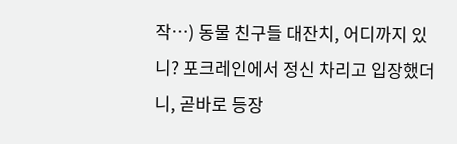작…) 동물 친구들 대잔치, 어디까지 있니? 포크레인에서 정신 차리고 입장했더니, 곧바로 등장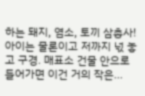하는 돼지, 염소, 토끼 삼총사!
아이는 물론이고 저까지 넋 놓고 구경. 매표소 건물 안으로 들어가면 이건 거의 작은...